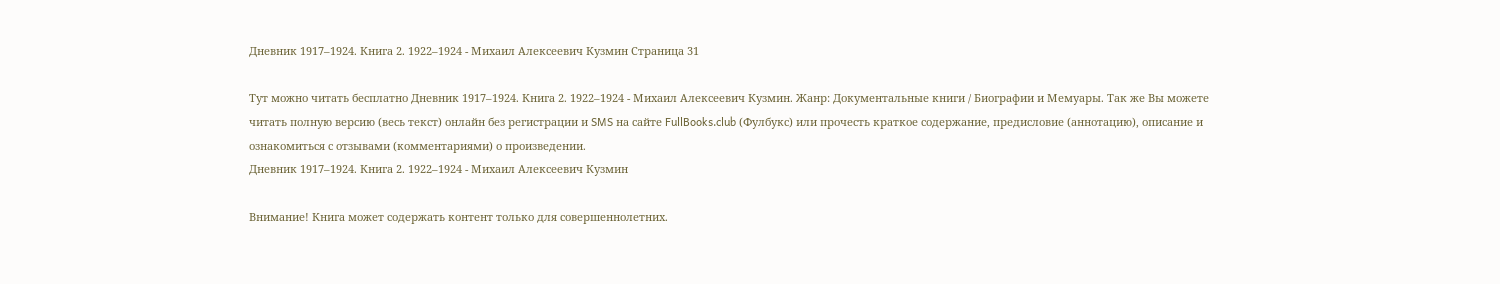Дневник 1917–1924. Книга 2. 1922–1924 - Михаил Алексеевич Кузмин Страница 31

Тут можно читать бесплатно Дневник 1917–1924. Книга 2. 1922–1924 - Михаил Алексеевич Кузмин. Жанр: Документальные книги / Биографии и Мемуары. Так же Вы можете читать полную версию (весь текст) онлайн без регистрации и SMS на сайте FullBooks.club (Фулбукс) или прочесть краткое содержание, предисловие (аннотацию), описание и ознакомиться с отзывами (комментариями) о произведении.
Дневник 1917–1924. Книга 2. 1922–1924 - Михаил Алексеевич Кузмин

Внимание! Книга может содержать контент только для совершеннолетних.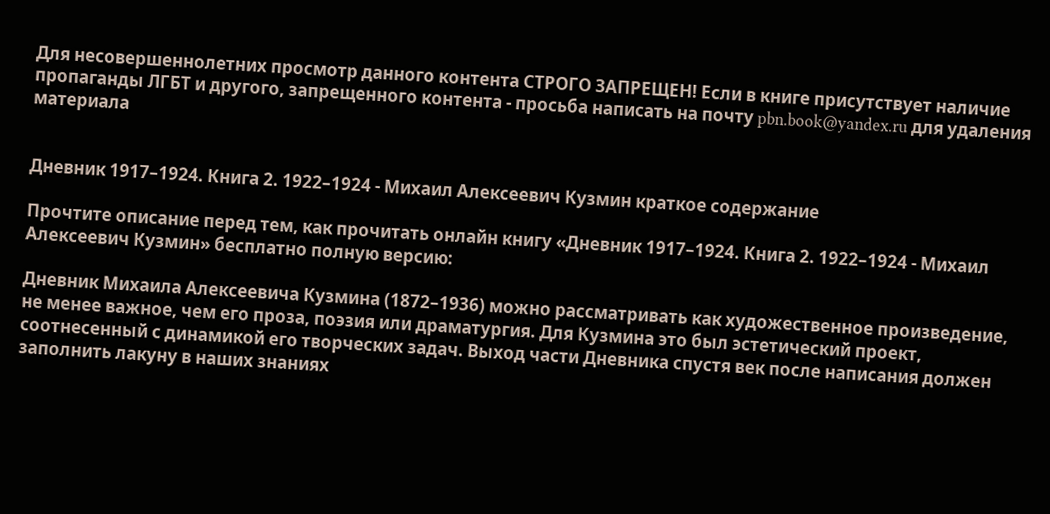Для несовершеннолетних просмотр данного контента СТРОГО ЗАПРЕЩЕН! Если в книге присутствует наличие пропаганды ЛГБТ и другого, запрещенного контента - просьба написать на почту pbn.book@yandex.ru для удаления материала


Дневник 1917–1924. Книга 2. 1922–1924 - Михаил Алексеевич Кузмин краткое содержание

Прочтите описание перед тем, как прочитать онлайн книгу «Дневник 1917–1924. Книга 2. 1922–1924 - Михаил Алексеевич Кузмин» бесплатно полную версию:

Дневник Михаила Алексеевича Кузмина (1872–1936) можно рассматривать как художественное произведение, не менее важное, чем его проза, поэзия или драматургия. Для Кузмина это был эстетический проект, соотнесенный с динамикой его творческих задач. Выход части Дневника спустя век после написания должен заполнить лакуну в наших знаниях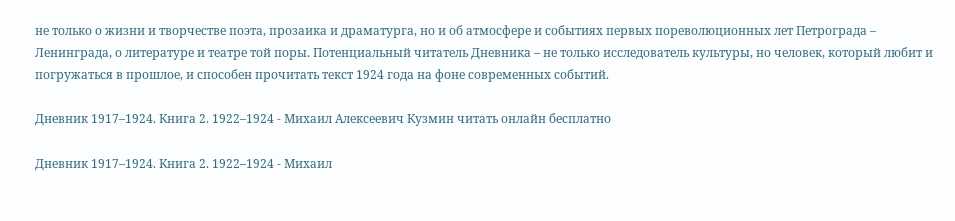не только о жизни и творчестве поэта, прозаика и драматурга, но и об атмосфере и событиях первых пореволюционных лет Петрограда – Ленинграда, о литературе и театре той поры. Потенциальный читатель Дневника – не только исследователь культуры, но человек, который любит и погружаться в прошлое, и способен прочитать текст 1924 года на фоне современных событий.

Дневник 1917–1924. Книга 2. 1922–1924 - Михаил Алексеевич Кузмин читать онлайн бесплатно

Дневник 1917–1924. Книга 2. 1922–1924 - Михаил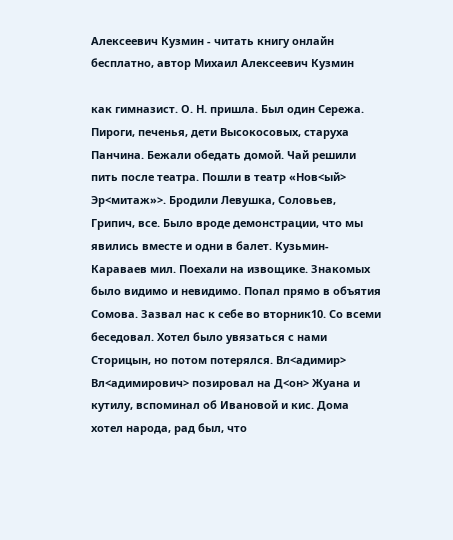Алексеевич Кузмин - читать книгу онлайн бесплатно, автор Михаил Алексеевич Кузмин

как гимназист. О. Н. пришла. Был один Сережа. Пироги, печенья, дети Высокосовых, старуха Панчина. Бежали обедать домой. Чай решили пить после театра. Пошли в театр «Нов<ый> Эр<митаж»>. Бродили Левушка, Соловьев, Грипич, все. Было вроде демонстрации, что мы явились вместе и одни в балет. Кузьмин-Караваев мил. Поехали на извощике. Знакомых было видимо и невидимо. Попал прямо в объятия Сомова. Зазвал нас к себе во вторник10. Со всеми беседовал. Хотел было увязаться с нами Сторицын, но потом потерялся. Вл<адимир> Вл<адимирович> позировал на Д<он> Жуана и кутилу, вспоминал об Ивановой и кис. Дома хотел народа, рад был, что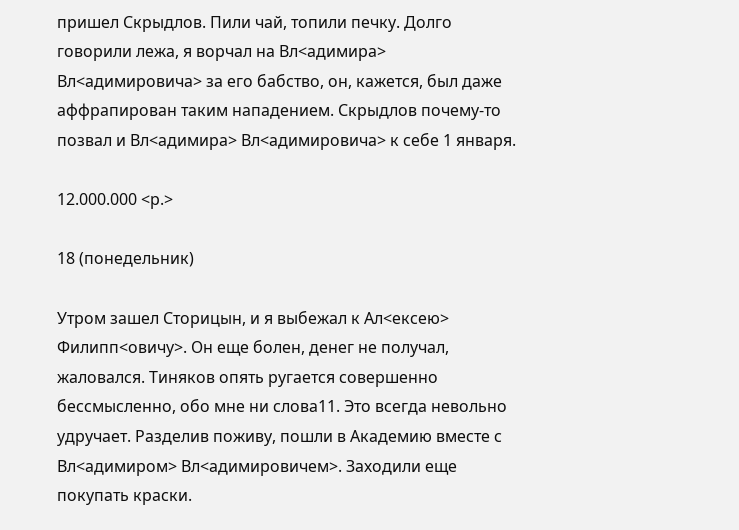пришел Скрыдлов. Пили чай, топили печку. Долго говорили лежа, я ворчал на Вл<адимира> Вл<адимировича> за его бабство, он, кажется, был даже аффрапирован таким нападением. Скрыдлов почему-то позвал и Вл<адимира> Вл<адимировича> к себе 1 января.

12.000.000 <р.>

18 (понедельник)

Утром зашел Сторицын, и я выбежал к Ал<ексею> Филипп<овичу>. Он еще болен, денег не получал, жаловался. Тиняков опять ругается совершенно бессмысленно, обо мне ни слова11. Это всегда невольно удручает. Разделив поживу, пошли в Академию вместе с Вл<адимиром> Вл<адимировичем>. Заходили еще покупать краски.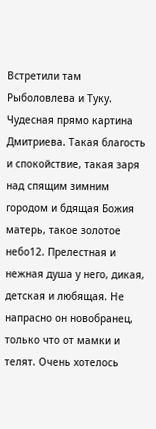Встретили там Рыболовлева и Туку. Чудесная прямо картина Дмитриева. Такая благость и спокойствие, такая заря над спящим зимним городом и бдящая Божия матерь, такое золотое небо12. Прелестная и нежная душа у него, дикая, детская и любящая. Не напрасно он новобранец, только что от мамки и телят. Очень хотелось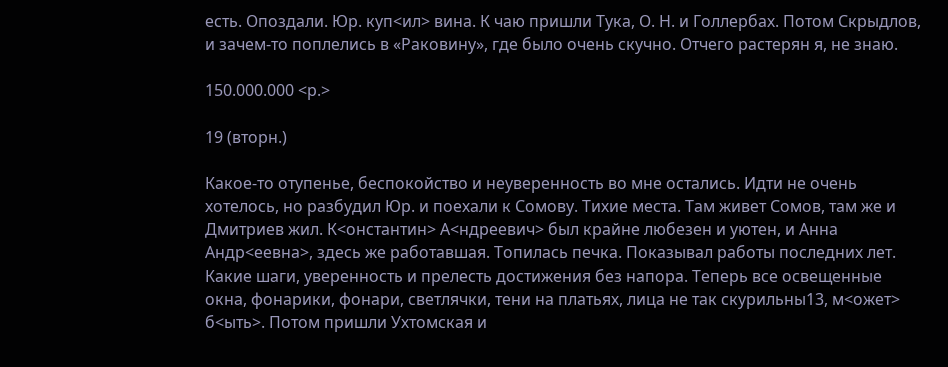есть. Опоздали. Юр. куп<ил> вина. К чаю пришли Тука, О. Н. и Голлербах. Потом Скрыдлов, и зачем-то поплелись в «Раковину», где было очень скучно. Отчего растерян я, не знаю.

150.000.000 <р.>

19 (вторн.)

Какое-то отупенье, беспокойство и неуверенность во мне остались. Идти не очень хотелось, но разбудил Юр. и поехали к Сомову. Тихие места. Там живет Сомов, там же и Дмитриев жил. К<онстантин> А<ндреевич> был крайне любезен и уютен, и Анна Андр<еевна>, здесь же работавшая. Топилась печка. Показывал работы последних лет. Какие шаги, уверенность и прелесть достижения без напора. Теперь все освещенные окна, фонарики, фонари, светлячки, тени на платьях, лица не так скурильны13, м<ожет> б<ыть>. Потом пришли Ухтомская и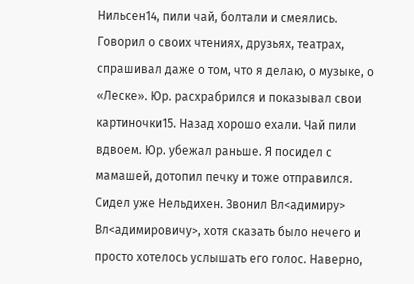Нильсен14, пили чай, болтали и смеялись. Говорил о своих чтениях, друзьях, театрах, спрашивал даже о том, что я делаю, о музыке, о «Леске». Юр. расхрабрился и показывал свои картиночки15. Назад хорошо ехали. Чай пили вдвоем. Юр. убежал раньше. Я посидел с мамашей, дотопил печку и тоже отправился. Сидел уже Нельдихен. Звонил Вл<адимиру> Вл<адимировичу>, хотя сказать было нечего и просто хотелось услышать его голос. Наверно,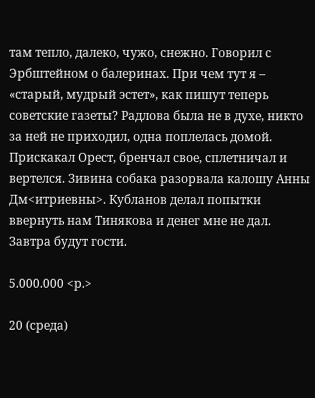там тепло, далеко, чужо, снежно. Говорил с Эрбштейном о балеринах. При чем тут я – «старый, мудрый эстет», как пишут теперь советские газеты? Радлова была не в духе, никто за ней не приходил, одна поплелась домой. Прискакал Орест, бренчал свое, сплетничал и вертелся. Зивина собака разорвала калошу Анны Дм<итриевны>. Кубланов делал попытки ввернуть нам Тинякова и денег мне не дал. Завтра будут гости.

5.000.000 <р.>

20 (среда)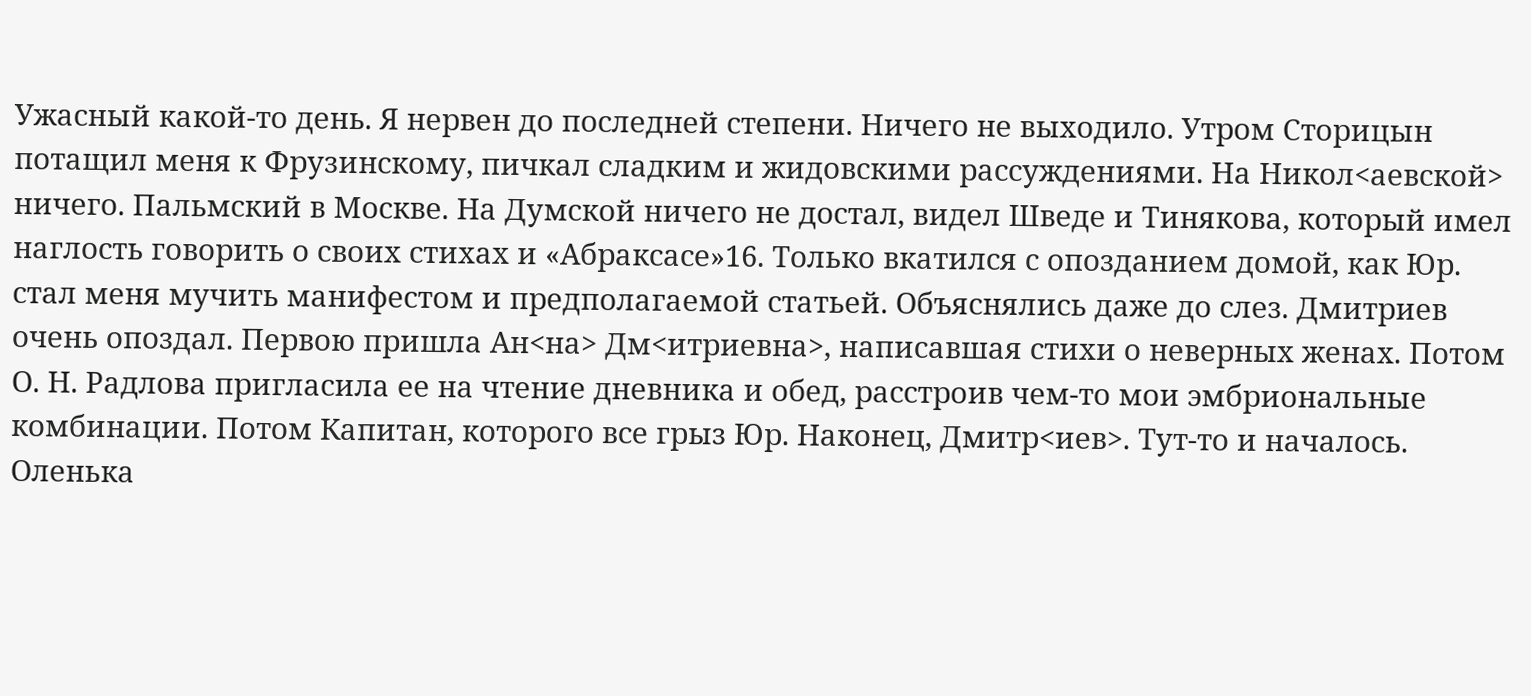Ужасный какой-то день. Я нервен до последней степени. Ничего не выходило. Утром Сторицын потащил меня к Фрузинскому, пичкал сладким и жидовскими рассуждениями. На Никол<аевской> ничего. Пальмский в Москве. На Думской ничего не достал, видел Шведе и Тинякова, который имел наглость говорить о своих стихах и «Абраксасе»16. Только вкатился с опозданием домой, как Юр. стал меня мучить манифестом и предполагаемой статьей. Объяснялись даже до слез. Дмитриев очень опоздал. Первою пришла Ан<на> Дм<итриевна>, написавшая стихи о неверных женах. Потом О. Н. Радлова пригласила ее на чтение дневника и обед, расстроив чем-то мои эмбриональные комбинации. Потом Капитан, которого все грыз Юр. Наконец, Дмитр<иев>. Тут-то и началось. Оленька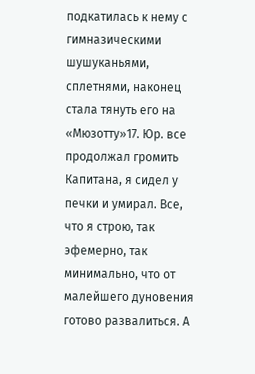подкатилась к нему с гимназическими шушуканьями, сплетнями, наконец стала тянуть его на «Мюзотту»17. Юр. все продолжал громить Капитана, я сидел у печки и умирал. Все, что я строю, так эфемерно, так минимально, что от малейшего дуновения готово развалиться. А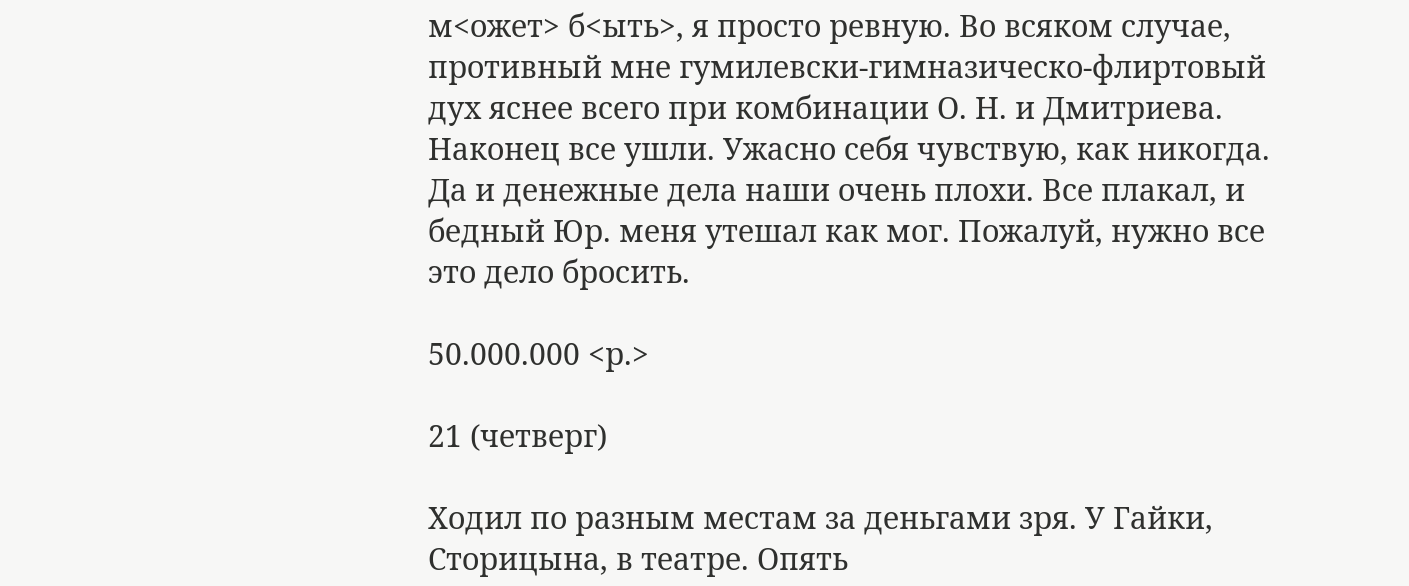м<ожет> б<ыть>, я просто ревную. Во всяком случае, противный мне гумилевски-гимназическо-флиртовый дух яснее всего при комбинации О. Н. и Дмитриева. Наконец все ушли. Ужасно себя чувствую, как никогда. Да и денежные дела наши очень плохи. Все плакал, и бедный Юр. меня утешал как мог. Пожалуй, нужно все это дело бросить.

50.000.000 <р.>

21 (четверг)

Ходил по разным местам за деньгами зря. У Гайки, Сторицына, в театре. Опять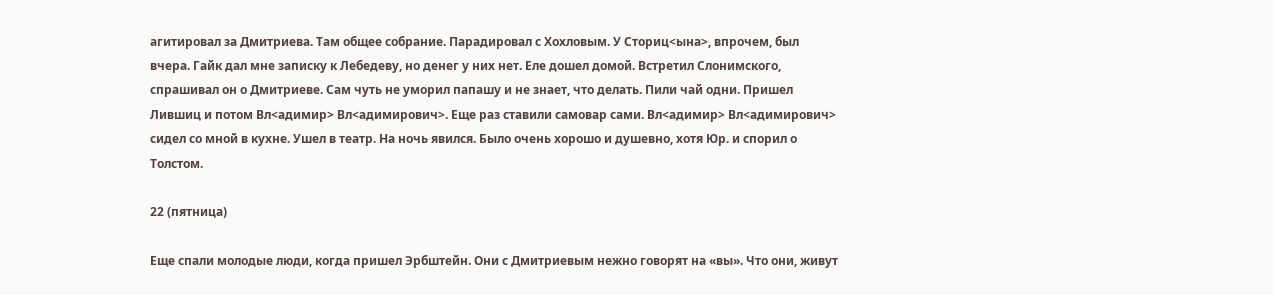агитировал за Дмитриева. Там общее собрание. Парадировал с Хохловым. У Сториц<ына>, впрочем, был вчера. Гайк дал мне записку к Лебедеву, но денег у них нет. Еле дошел домой. Встретил Слонимского, спрашивал он о Дмитриеве. Сам чуть не уморил папашу и не знает, что делать. Пили чай одни. Пришел Лившиц и потом Вл<адимир> Вл<адимирович>. Еще раз ставили самовар сами. Вл<адимир> Вл<адимирович> сидел со мной в кухне. Ушел в театр. На ночь явился. Было очень хорошо и душевно, хотя Юр. и спорил о Толстом.

22 (пятница)

Еще спали молодые люди, когда пришел Эрбштейн. Они с Дмитриевым нежно говорят на «вы». Что они, живут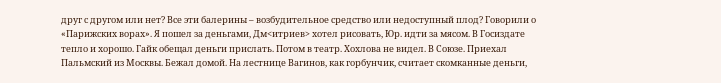друг с другом или нет? Все эти балерины – возбудительное средство или недоступный плод? Говорили о «Парижских ворах». Я пошел за деньгами, Дм<итриев> хотел рисовать, Юр. идти за мясом. В Госиздате тепло и хорошо. Гайк обещал деньги прислать. Потом в театр. Хохлова не видел. В Союзе. Приехал Пальмский из Москвы. Бежал домой. На лестнице Вагинов, как горбунчик, считает скомканные деньги,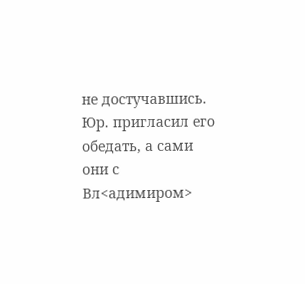не достучавшись. Юр. пригласил его обедать, а сами они с Вл<адимиром>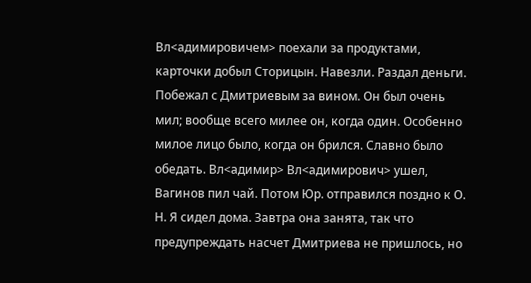Вл<адимировичем> поехали за продуктами, карточки добыл Сторицын. Навезли. Раздал деньги. Побежал с Дмитриевым за вином. Он был очень мил; вообще всего милее он, когда один. Особенно милое лицо было, когда он брился. Славно было обедать. Вл<адимир> Вл<адимирович> ушел, Вагинов пил чай. Потом Юр. отправился поздно к О. Н. Я сидел дома. Завтра она занята, так что предупреждать насчет Дмитриева не пришлось, но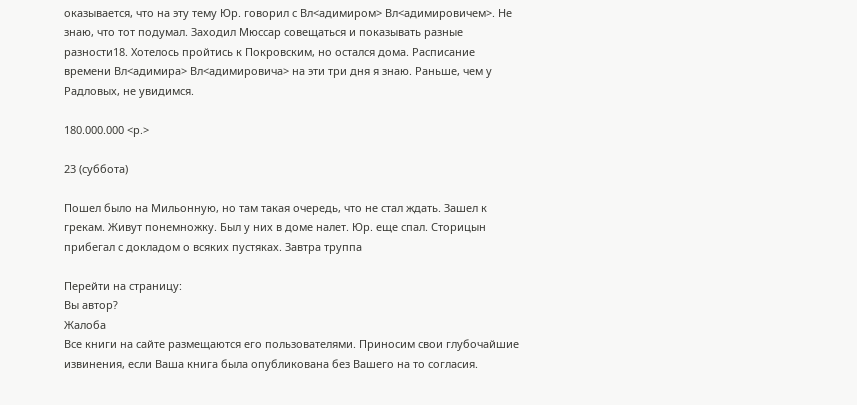оказывается, что на эту тему Юр. говорил с Вл<адимиром> Вл<адимировичем>. Не знаю, что тот подумал. Заходил Мюссар совещаться и показывать разные разности18. Хотелось пройтись к Покровским, но остался дома. Расписание времени Вл<адимира> Вл<адимировича> на эти три дня я знаю. Раньше, чем у Радловых, не увидимся.

180.000.000 <р.>

23 (суббота)

Пошел было на Мильонную, но там такая очередь, что не стал ждать. Зашел к грекам. Живут понемножку. Был у них в доме налет. Юр. еще спал. Сторицын прибегал с докладом о всяких пустяках. Завтра труппа

Перейти на страницу:
Вы автор?
Жалоба
Все книги на сайте размещаются его пользователями. Приносим свои глубочайшие извинения, если Ваша книга была опубликована без Вашего на то согласия.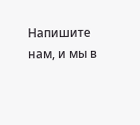Напишите нам, и мы в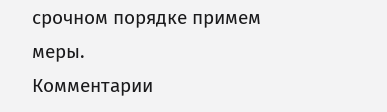срочном порядке примем меры.
Комментарии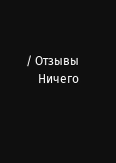/ Отзывы
    Ничего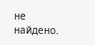не найдено.